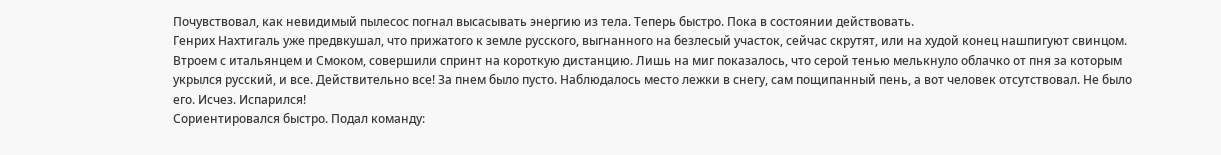Почувствовал, как невидимый пылесос погнал высасывать энергию из тела. Теперь быстро. Пока в состоянии действовать.
Генрих Нахтигаль уже предвкушал, что прижатого к земле русского, выгнанного на безлесый участок, сейчас скрутят, или на худой конец нашпигуют свинцом. Втроем с итальянцем и Смоком, совершили спринт на короткую дистанцию. Лишь на миг показалось, что серой тенью мелькнуло облачко от пня за которым укрылся русский, и все. Действительно все! За пнем было пусто. Наблюдалось место лежки в снегу, сам пощипанный пень, а вот человек отсутствовал. Не было его. Исчез. Испарился!
Сориентировался быстро. Подал команду: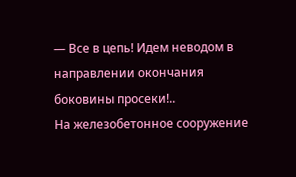— Все в цепь! Идем неводом в направлении окончания боковины просеки!..
На железобетонное сооружение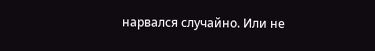нарвался случайно. Или не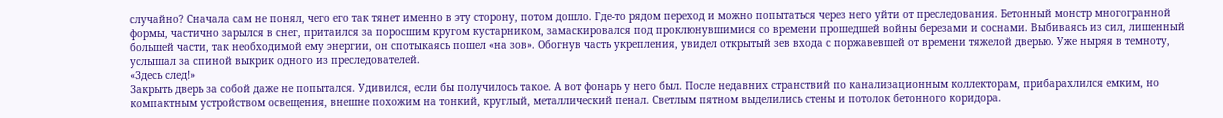случайно? Сначала сам не понял, чего его так тянет именно в эту сторону, потом дошло. Где-то рядом переход и можно попытаться через него уйти от преследования. Бетонный монстр многогранной формы, частично зарылся в снег, притаился за поросшим кругом кустарником, замаскировался под проклюнувшимися со времени прошедшей войны березами и соснами. Выбиваясь из сил, лишенный большей части, так необходимой ему энергии, он спотыкаясь пошел «на зов». Обогнув часть укрепления, увидел открытый зев входа с поржавевшей от времени тяжелой дверью. Уже ныряя в темноту, услышал за спиной выкрик одного из преследователей.
«Здесь след!»
Закрыть дверь за собой даже не попытался. Удивился, если бы получилось такое. А вот фонарь у него был. После недавних странствий по канализационным коллекторам, прибарахлился емким, но компактным устройством освещения, внешне похожим на тонкий, круглый, металлический пенал. Светлым пятном выделились стены и потолок бетонного коридора.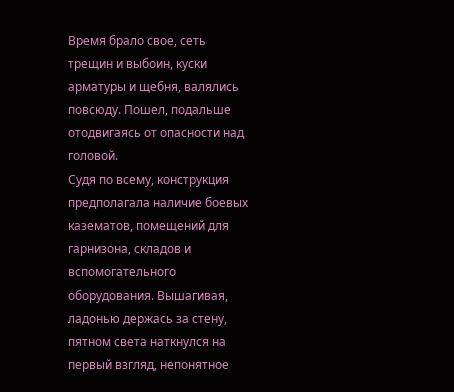Время брало свое, сеть трещин и выбоин, куски арматуры и щебня, валялись повсюду. Пошел, подальше отодвигаясь от опасности над головой.
Судя по всему, конструкция предполагала наличие боевых казематов, помещений для гарнизона, складов и вспомогательного оборудования. Вышагивая, ладонью держась за стену, пятном света наткнулся на первый взгляд, непонятное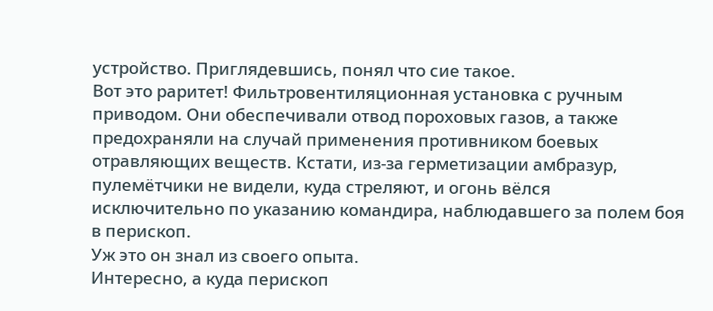устройство. Приглядевшись, понял что сие такое.
Вот это раритет! Фильтровентиляционная установка с ручным приводом. Они обеспечивали отвод пороховых газов, а также предохраняли на случай применения противником боевых отравляющих веществ. Кстати, из-за герметизации амбразур, пулемётчики не видели, куда стреляют, и огонь вёлся исключительно по указанию командира, наблюдавшего за полем боя в перископ.
Уж это он знал из своего опыта.
Интересно, а куда перископ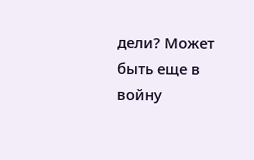дели? Может быть еще в войну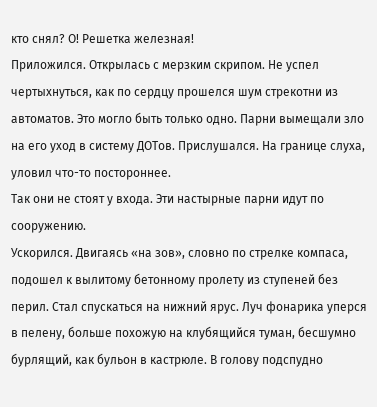кто снял? О! Решетка железная!
Приложился. Открылась с мерзким скрипом. Не успел чертыхнуться, как по сердцу прошелся шум стрекотни из автоматов. Это могло быть только одно. Парни вымещали зло на его уход в систему ДОТов. Прислушался. На границе слуха, уловил что-то постороннее.
Так они не стоят у входа. Эти настырные парни идут по сооружению.
Ускорился. Двигаясь «на зов», словно по стрелке компаса, подошел к вылитому бетонному пролету из ступеней без перил. Стал спускаться на нижний ярус. Луч фонарика уперся в пелену, больше похожую на клубящийся туман, бесшумно бурлящий, как бульон в кастрюле. В голову подспудно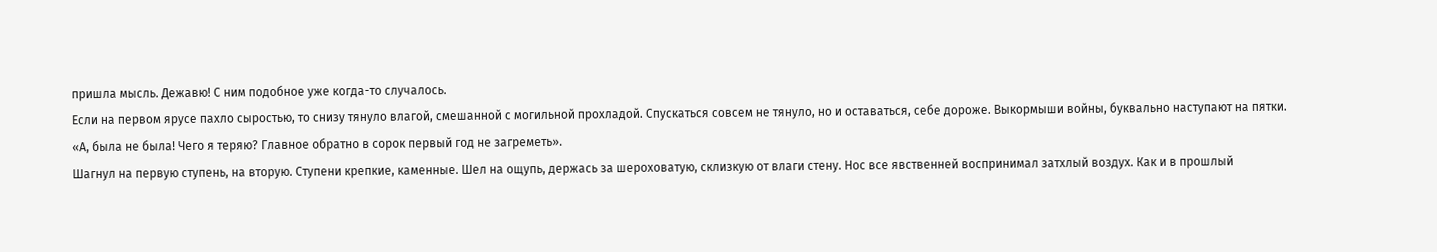пришла мысль. Дежавю! С ним подобное уже когда-то случалось.
Если на первом ярусе пахло сыростью, то снизу тянуло влагой, смешанной с могильной прохладой. Спускаться совсем не тянуло, но и оставаться, себе дороже. Выкормыши войны, буквально наступают на пятки.
«А, была не была! Чего я теряю? Главное обратно в сорок первый год не загреметь».
Шагнул на первую ступень, на вторую. Ступени крепкие, каменные. Шел на ощупь, держась за шероховатую, склизкую от влаги стену. Нос все явственней воспринимал затхлый воздух. Как и в прошлый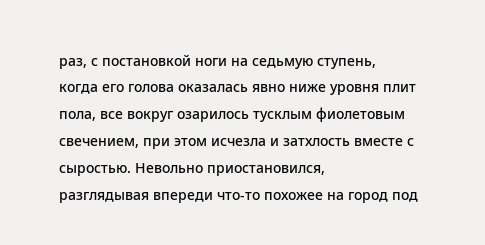раз, с постановкой ноги на седьмую ступень, когда его голова оказалась явно ниже уровня плит пола, все вокруг озарилось тусклым фиолетовым свечением, при этом исчезла и затхлость вместе с сыростью. Невольно приостановился, разглядывая впереди что-то похожее на город под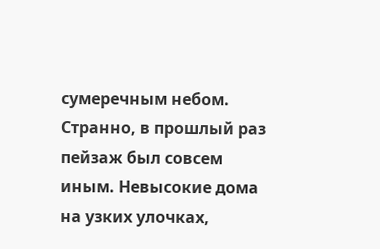сумеречным небом. Странно, в прошлый раз пейзаж был совсем иным. Невысокие дома на узких улочках,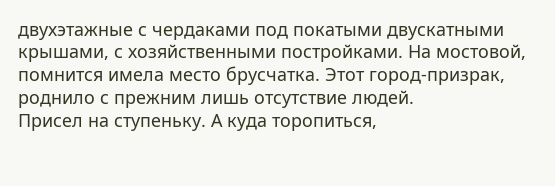двухэтажные с чердаками под покатыми двускатными крышами, с хозяйственными постройками. На мостовой, помнится имела место брусчатка. Этот город-призрак, роднило с прежним лишь отсутствие людей.
Присел на ступеньку. А куда торопиться,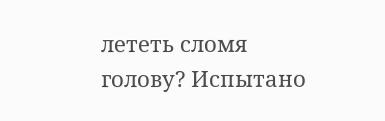лететь сломя голову? Испытано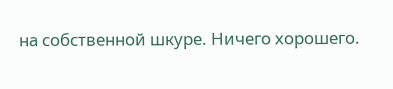на собственной шкуре. Ничего хорошего.